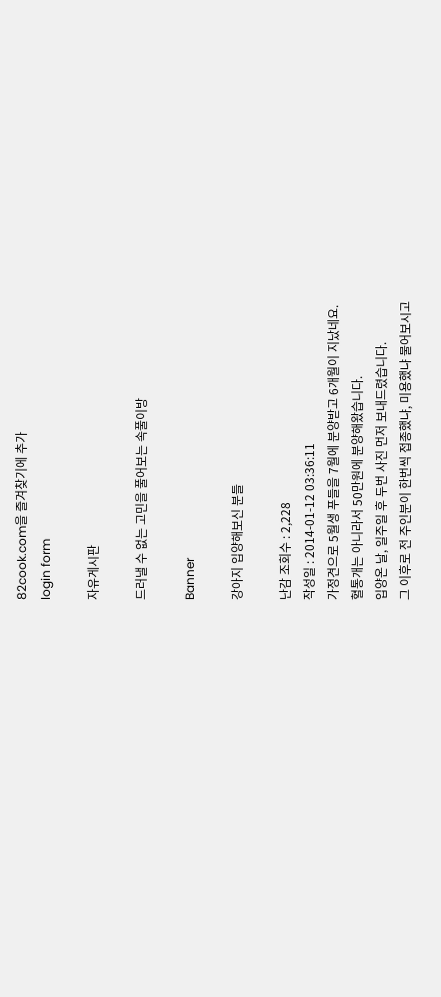82cook.com을 즐겨찾기에 추가
login form

자유게시판

드러낼 수 없는 고민을 풀어보는 속풀이방

Banner

강아지 입양해보신 분들

난감 조회수 : 2,228
작성일 : 2014-01-12 03:36:11
가정견으로 5월생 푸들을 7월에 분양받고 6개월이 지났네요.
혈통개는 아니라서 50만원에 분양해왔습니다.
입양온 날, 일주일 후 두번 사진 먼저 보내드렸습니다.
그 이후로 전 주인분이 한번씩 접종했냐, 미용했냐 물어보시고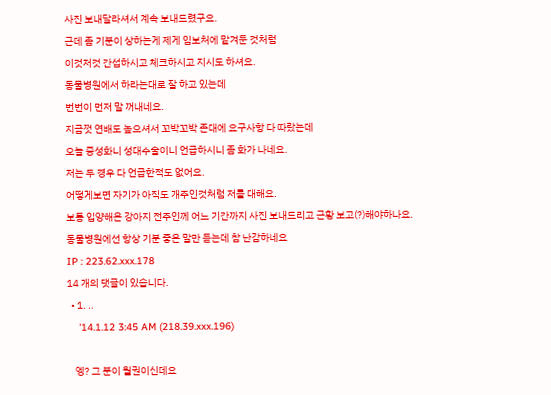사진 보내달라셔서 계속 보내드렸구요.
근데 좀 기분이 상하는게 제게 임보처에 맡겨둔 것처럼
이것저것 간섭하시고 체크하시고 지시도 하셔요.
동물병원에서 하라는대로 잘 하고 있는데
번번이 먼저 말 꺼내네요.
지금껏 연배도 높으셔서 꼬박꼬박 존대에 요구사항 다 따랐는데
오늘 중성화니 성대수술이니 언급하시니 좀 화가 나네요.
저는 두 경우 다 언급한적도 없어요.
어떻게보면 자기가 아직도 개주인것처럼 저를 대해요.
보통 입양해온 강아지 전주인께 어느 기간까지 사진 보내드리고 근황 보고(?)해야하나요.
동물병원에선 항상 기분 좋은 말만 듣는데 참 난감하네요
IP : 223.62.xxx.178
14 개의 댓글이 있습니다.
  • 1. ..
    '14.1.12 3:45 AM (218.39.xxx.196)

    엥? 그 분이 월권이신데요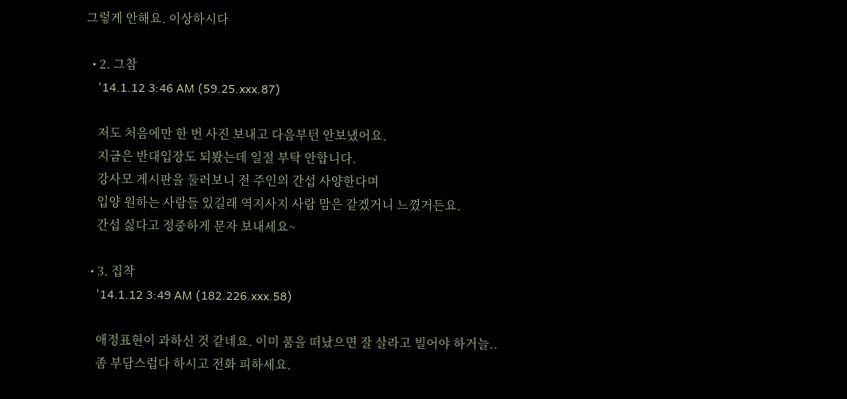그렇게 안해요. 이상하시다

  • 2. 그참
    '14.1.12 3:46 AM (59.25.xxx.87)

    저도 처음에만 한 번 사진 보내고 다음부턴 안보냈어요.
    지금은 반대입장도 되봤는데 일절 부탁 안합니다.
    강사모 게시판을 둘러보니 전 주인의 간섭 사양한다며
    입양 원하는 사람들 있길래 역지사지 사람 맘은 같겠거니 느꼈거든요.
    간섭 싫다고 정중하게 문자 보내세요~

  • 3. 집착
    '14.1.12 3:49 AM (182.226.xxx.58)

    애정표현이 과하신 것 같네요. 이미 품을 떠났으면 잘 살라고 빌어야 하거늘..
    좀 부담스럽다 하시고 전화 피하세요.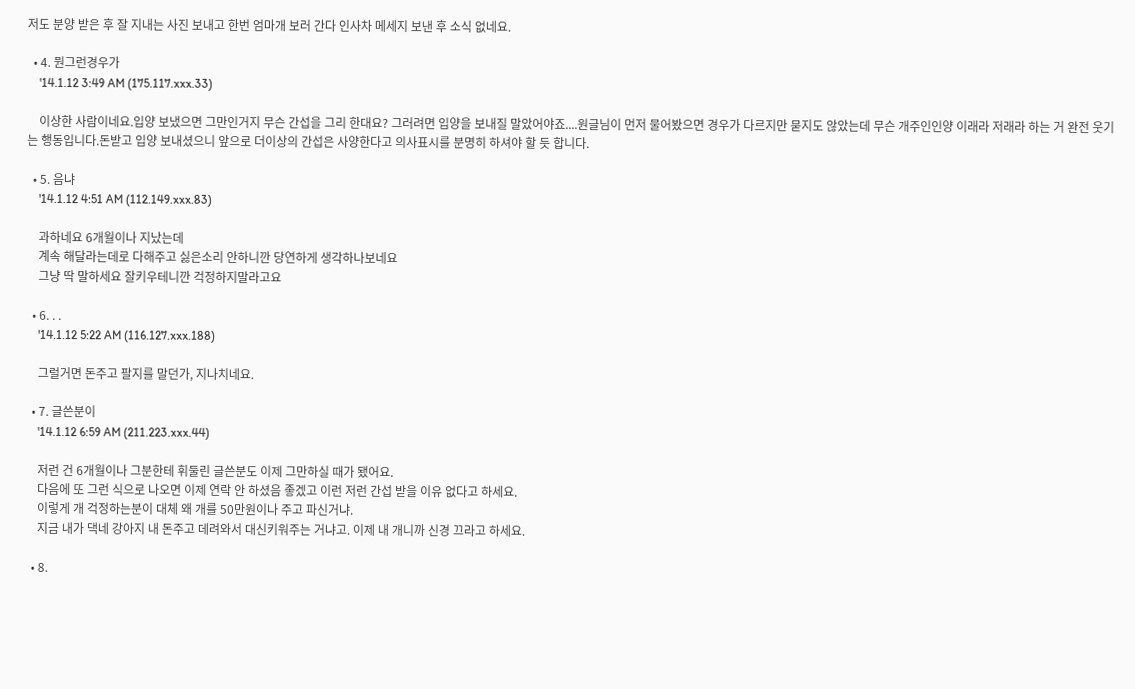저도 분양 받은 후 잘 지내는 사진 보내고 한번 엄마개 보러 간다 인사차 메세지 보낸 후 소식 없네요.

  • 4. 뭔그런경우가
    '14.1.12 3:49 AM (175.117.xxx.33)

    이상한 사람이네요.입양 보냈으면 그만인거지 무슨 간섭을 그리 한대요? 그러려면 입양을 보내질 말았어야죠....원글님이 먼저 물어봤으면 경우가 다르지만 묻지도 않았는데 무슨 개주인인양 이래라 저래라 하는 거 완전 웃기는 행동입니다.돈받고 입양 보내셨으니 앞으로 더이상의 간섭은 사양한다고 의사표시를 분명히 하셔야 할 듯 합니다.

  • 5. 음냐
    '14.1.12 4:51 AM (112.149.xxx.83)

    과하네요 6개월이나 지났는데
    계속 해달라는데로 다해주고 싫은소리 안하니깐 당연하게 생각하나보네요
    그냥 딱 말하세요 잘키우테니깐 걱정하지말라고요

  • 6. . .
    '14.1.12 5:22 AM (116.127.xxx.188)

    그럴거면 돈주고 팔지를 말던가, 지나치네요.

  • 7. 글쓴분이
    '14.1.12 6:59 AM (211.223.xxx.44)

    저런 건 6개월이나 그분한테 휘둘린 글쓴분도 이제 그만하실 때가 됐어요.
    다음에 또 그런 식으로 나오면 이제 연락 안 하셨음 좋겠고 이런 저런 간섭 받을 이유 없다고 하세요.
    이렇게 개 걱정하는분이 대체 왜 개를 50만원이나 주고 파신거냐.
    지금 내가 댁네 강아지 내 돈주고 데려와서 대신키워주는 거냐고. 이제 내 개니까 신경 끄라고 하세요.

  • 8.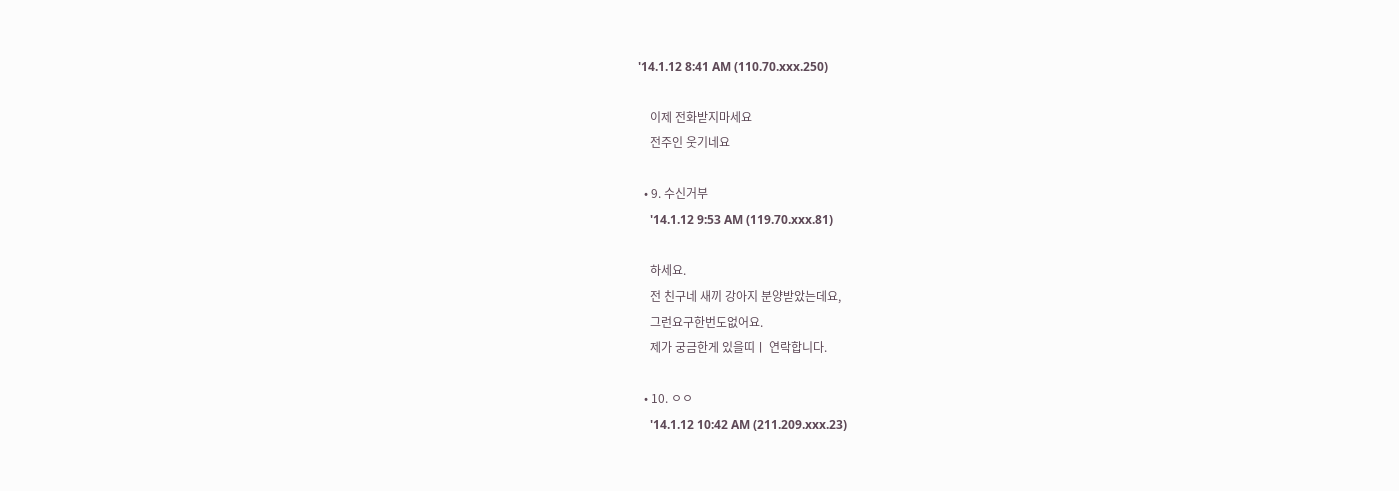'14.1.12 8:41 AM (110.70.xxx.250)

    이제 전화받지마세요
    전주인 웃기네요

  • 9. 수신거부
    '14.1.12 9:53 AM (119.70.xxx.81)

    하세요.
    전 친구네 새끼 강아지 분양받았는데요,
    그런요구한번도없어요.
    제가 궁금한게 있을띠ㅣ 연락합니다.

  • 10. ㅇㅇ
    '14.1.12 10:42 AM (211.209.xxx.23)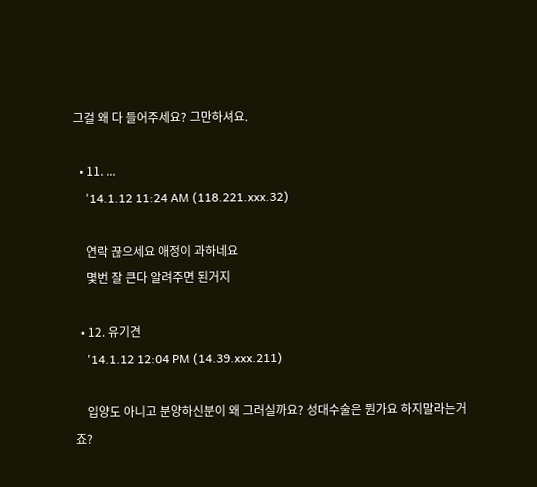그걸 왜 다 들어주세요? 그만하셔요.

  • 11. ...
    '14.1.12 11:24 AM (118.221.xxx.32)

    연락 끊으세요 애정이 과하네요
    몇번 잘 큰다 알려주면 된거지

  • 12. 유기견
    '14.1.12 12:04 PM (14.39.xxx.211)

    입양도 아니고 분양하신분이 왜 그러실까요? 성대수술은 뭔가요 하지말라는거죠?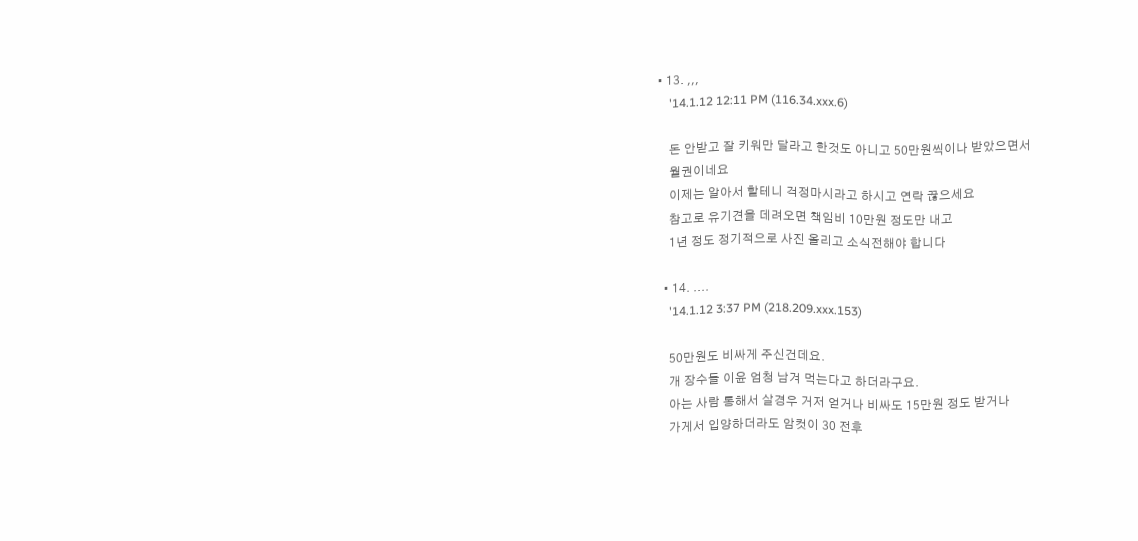• 13. ,,,
    '14.1.12 12:11 PM (116.34.xxx.6)

    돈 안받고 잘 키워만 달라고 한것도 아니고 50만원씩이나 받았으면서
    월권이네요
    이제는 알아서 할테니 걱정마시라고 하시고 연락 끊으세요
    참고로 유기견을 데려오면 책임비 10만원 정도만 내고
    1년 정도 정기적으로 사진 올리고 소식전해야 합니다

  • 14. ....
    '14.1.12 3:37 PM (218.209.xxx.153)

    50만원도 비싸게 주신건데요.
    개 장수들 이윤 엄청 남겨 먹는다고 하더라구요.
    아는 사람 통해서 살경우 거저 얻거나 비싸도 15만원 정도 받거나
    가게서 입양하더라도 암컷이 30 전후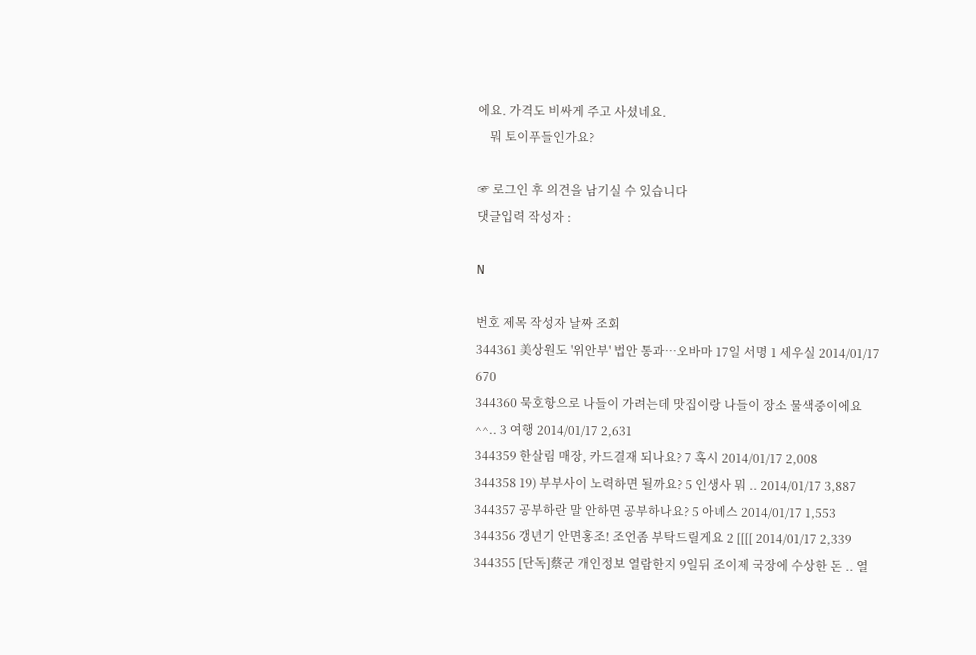에요. 가격도 비싸게 주고 사셨네요.
    뭐 토이푸들인가요?

☞ 로그인 후 의견을 남기실 수 있습니다
댓글입력 작성자 :

N

번호 제목 작성자 날짜 조회
344361 美상원도 '위안부' 법안 통과…오바마 17일 서명 1 세우실 2014/01/17 670
344360 묵호항으로 나들이 가려는데 맛집이랑 나들이 장소 물색중이에요^^.. 3 여행 2014/01/17 2,631
344359 한살림 매장, 카드결재 되나요? 7 혹시 2014/01/17 2,008
344358 19) 부부사이 노력하면 될까요? 5 인생사 뭐 .. 2014/01/17 3,887
344357 공부하란 말 안하면 공부하나요? 5 아녜스 2014/01/17 1,553
344356 갱년기 안면홍조! 조언좀 부탁드릴게요 2 [[[[ 2014/01/17 2,339
344355 [단독]蔡군 개인정보 열람한지 9일뒤 조이제 국장에 수상한 돈 .. 열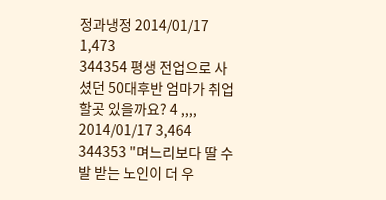정과냉정 2014/01/17 1,473
344354 평생 전업으로 사셨던 50대후반 엄마가 취업할곳 있을까요? 4 ,,,, 2014/01/17 3,464
344353 "며느리보다 딸 수발 받는 노인이 더 우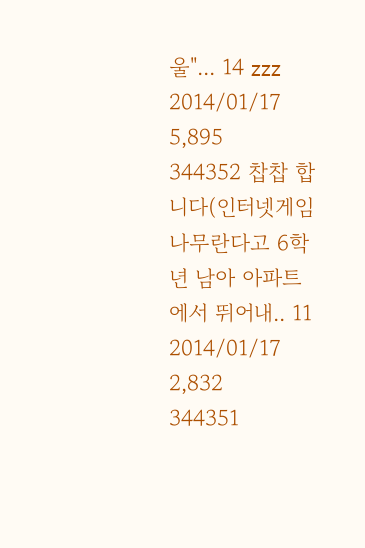울"... 14 zzz 2014/01/17 5,895
344352 찹찹 합니다(인터넷게임 나무란다고 6학년 남아 아파트에서 뛰어내.. 11 2014/01/17 2,832
344351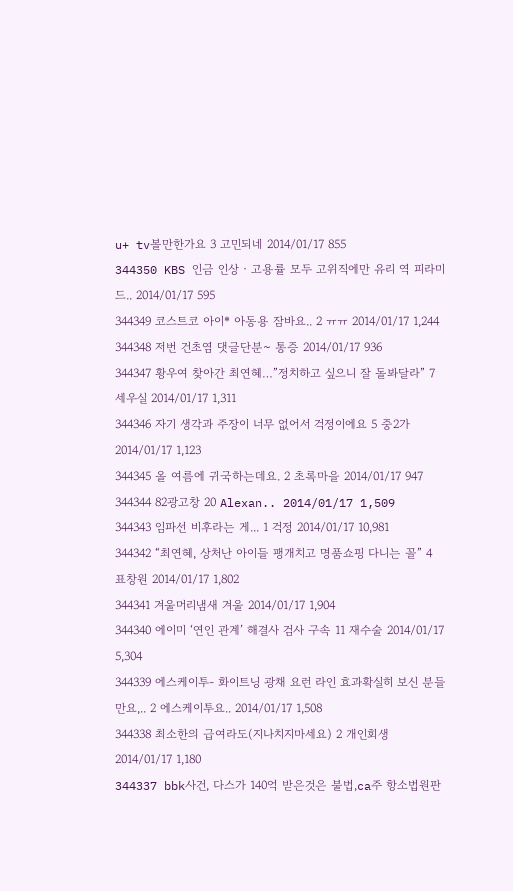u+ tv볼만한가요 3 고민되네 2014/01/17 855
344350 KBS 인금 인상‧고용률 모두 고위직에만 유리 역 피라미드.. 2014/01/17 595
344349 코스트코 아이* 아동용 잠바요.. 2 ㅠㅠ 2014/01/17 1,244
344348 저번 건초염 댓글단분~ 통증 2014/01/17 936
344347 황우여 찾아간 최연혜…”정치하고 싶으니 잘 돌봐달라” 7 세우실 2014/01/17 1,311
344346 자기 생각과 주장이 너무 없어서 걱정이에요 5 중2가 2014/01/17 1,123
344345 올 여름에 귀국하는데요. 2 초록마을 2014/01/17 947
344344 82광고창 20 Alexan.. 2014/01/17 1,509
344343 임파선 비후라는 게... 1 걱정 2014/01/17 10,981
344342 “최연혜, 상처난 아이들 팽개치고 명품쇼핑 다니는 꼴” 4 표창원 2014/01/17 1,802
344341 겨울머리냄새 겨울 2014/01/17 1,904
344340 에이미 ‘연인 관계’ 해결사 검사 구속 11 재수술 2014/01/17 5,304
344339 에스케이투- 화이트닝 광채 요런 라인 효과확실히 보신 분들만요,.. 2 에스케이투요.. 2014/01/17 1,508
344338 최소한의 급여라도(지나치지마세요) 2 개인회생 2014/01/17 1,180
344337 bbk사건, 다스가 140억 받은것은 불법,ca주 항소법원판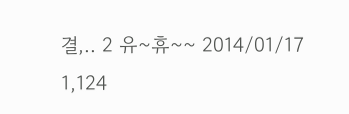결,.. 2 유~휴~~ 2014/01/17 1,124